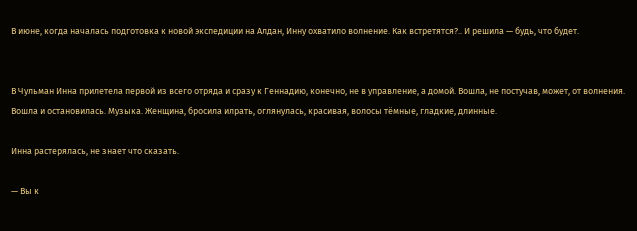В июне, когда началась подготовка к новой экспедиции на Алдан, Инну охватило волнение. Как встретятся?.. И решила — будь, что будет.


В Чульман Инна прилетела первой из всего отряда и сразу к Геннадию, конечно, не в управление, а домой. Вошла, не постучав, может, от волнения. Вошла и остановилась. Музыка. Женщина, бросила илрать, оглянулась, красивая, волосы тёмные, гладкие, длинные.

Инна растерялась, не знает что сказать.

— Вы к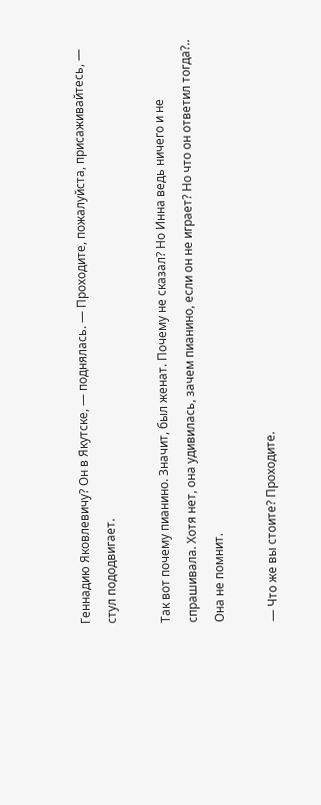Геннадию Яковлевичу? Он в Якутске, — поднялась. — Проходите, пожалуйста, присаживайтесь, — стул пододвигает.

Так вот почему пианино. Значит, был женат. Почему не сказал? Но Инна ведь ничего и не спрашивала. Хотя нет, она удивилась, зачем пианино, если он не играет? Но что он ответил тогда?.. Она не помнит.

— Что же вы стоите? Проходите.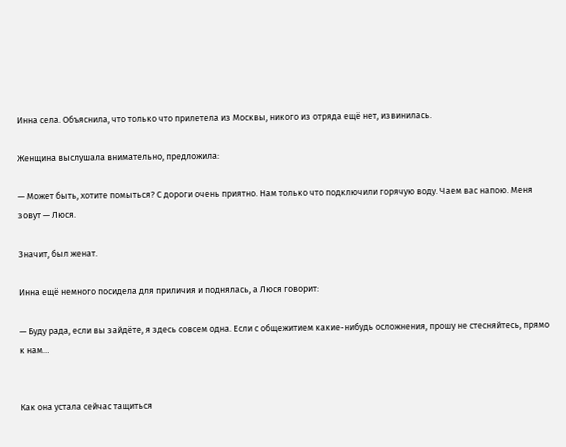Инна села. Объяснила, что только что прилетела из Москвы, никого из отряда ещё нет, извинилась.

Женщина выслушала внимательно, предложила:

— Может быть, хотите помыться? С дороги очень приятно. Нам только что подключили горячую воду. Чаем вас напою. Меня зовут — Люся.

Значит, был женат.

Инна ещё немного посидела для приличия и поднялась, а Люся говорит:

— Буду рада, если вы зайдёте, я здесь совсем одна. Если с общежитием какие-нибудь осложнения, прошу не стесняйтесь, прямо к нам…


Как она устала сейчас тащиться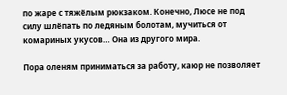по жаре с тяжёлым рюкзаком. Конечно, Люсе не под силу шлёпать по ледяным болотам, мучиться от комариных укусов… Она из другого мира.

Пора оленям приниматься за работу, каюр не позволяет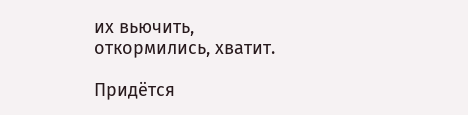их вьючить, откормились, хватит.

Придётся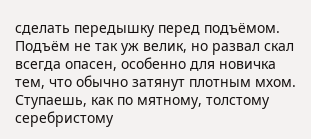сделать передышку перед подъёмом. Подъём не так уж велик, но развал скал всегда опасен, особенно для новичка тем, что обычно затянут плотным мхом. Ступаешь, как по мятному, толстому серебристому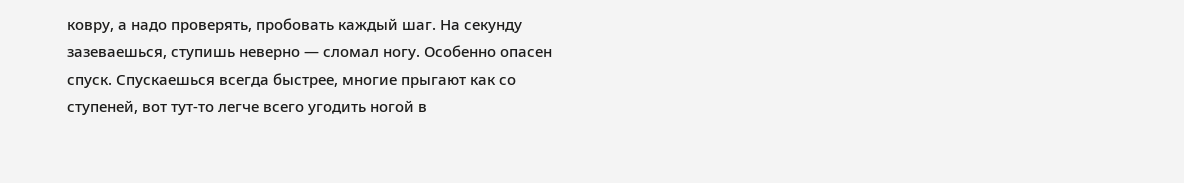ковру, а надо проверять, пробовать каждый шаг. На секунду зазеваешься, ступишь неверно — сломал ногу. Особенно опасен спуск. Спускаешься всегда быстрее, многие прыгают как со ступеней, вот тут-то легче всего угодить ногой в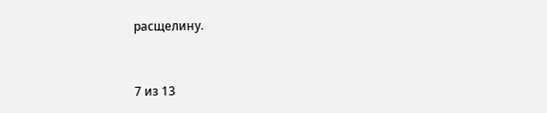расщелину.



7 из 13